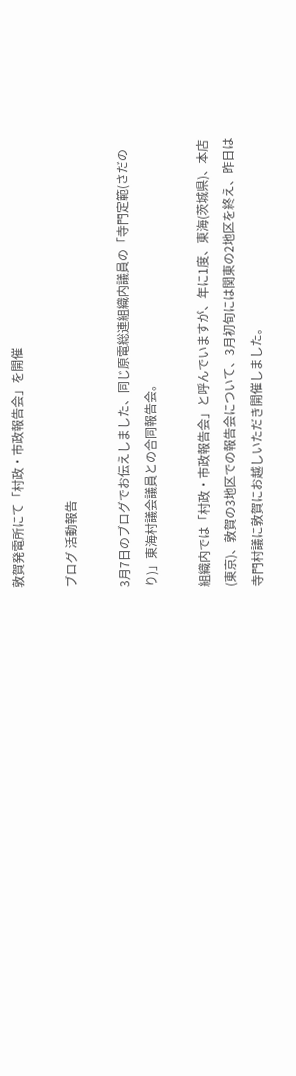敦賀発電所にて「村政・市政報告会」を開催

ブログ 活動報告

3月7日のブログでお伝えしました、同じ原電総連組織内議員の「寺門定範(さだのり)」東海村議会議員との合同報告会。

組織内では「村政・市政報告会」と呼んでいますが、年に1度、東海(茨城県)、本店(東京)、敦賀の3地区での報告会について、3月初旬には関東の2地区を終え、昨日は寺門村議に敦賀にお越しいただき開催しました。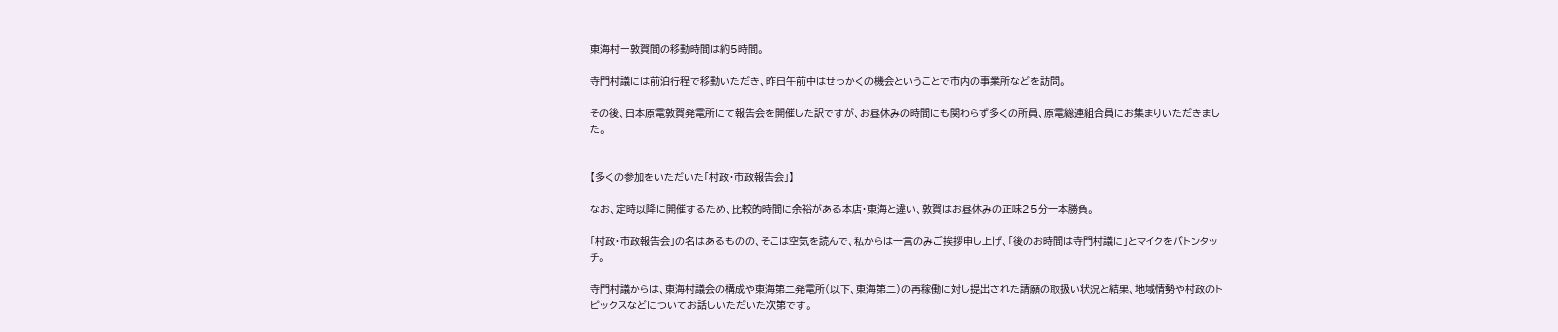東海村ー敦賀間の移動時間は約5時間。

寺門村議には前泊行程で移動いただき、昨日午前中はせっかくの機会ということで市内の事業所などを訪問。

その後、日本原電敦賀発電所にて報告会を開催した訳ですが、お昼休みの時間にも関わらず多くの所員、原電総連組合員にお集まりいただきました。


【多くの参加をいただいた「村政・市政報告会」】

なお、定時以降に開催するため、比較的時間に余裕がある本店・東海と違い、敦賀はお昼休みの正味25分一本勝負。

「村政・市政報告会」の名はあるものの、そこは空気を読んで、私からは一言のみご挨拶申し上げ、「後のお時間は寺門村議に」とマイクをバトンタッチ。

寺門村議からは、東海村議会の構成や東海第二発電所(以下、東海第二)の再稼働に対し提出された請願の取扱い状況と結果、地域情勢や村政のトピックスなどについてお話しいただいた次第です。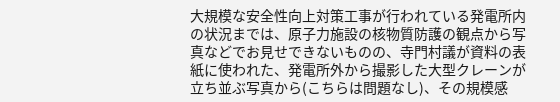大規模な安全性向上対策工事が行われている発電所内の状況までは、原子力施設の核物質防護の観点から写真などでお見せできないものの、寺門村議が資料の表紙に使われた、発電所外から撮影した大型クレーンが立ち並ぶ写真から(こちらは問題なし)、その規模感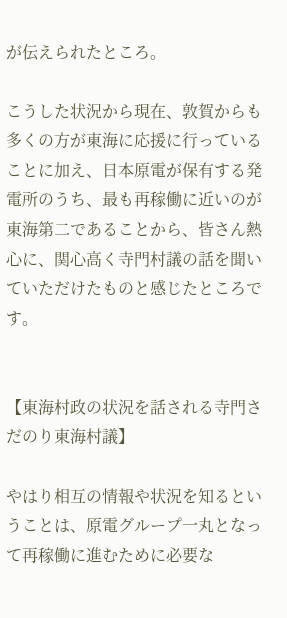が伝えられたところ。

こうした状況から現在、敦賀からも多くの方が東海に応援に行っていることに加え、日本原電が保有する発電所のうち、最も再稼働に近いのが東海第二であることから、皆さん熱心に、関心高く寺門村議の話を聞いていただけたものと感じたところです。


【東海村政の状況を話される寺門さだのり東海村議】

やはり相互の情報や状況を知るということは、原電グループ一丸となって再稼働に進むために必要な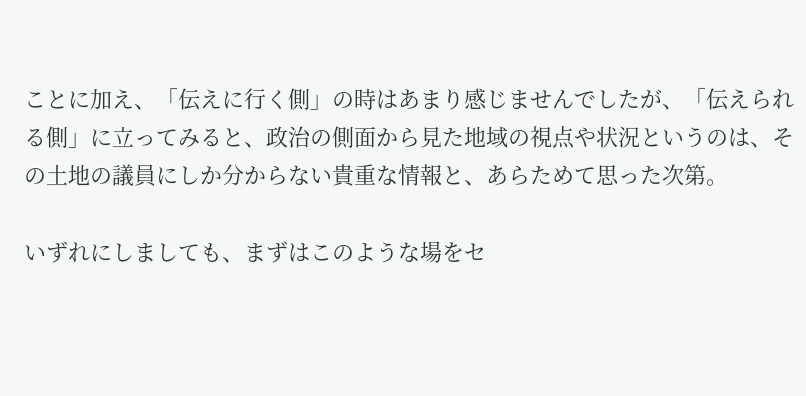ことに加え、「伝えに行く側」の時はあまり感じませんでしたが、「伝えられる側」に立ってみると、政治の側面から見た地域の視点や状況というのは、その土地の議員にしか分からない貴重な情報と、あらためて思った次第。

いずれにしましても、まずはこのような場をセ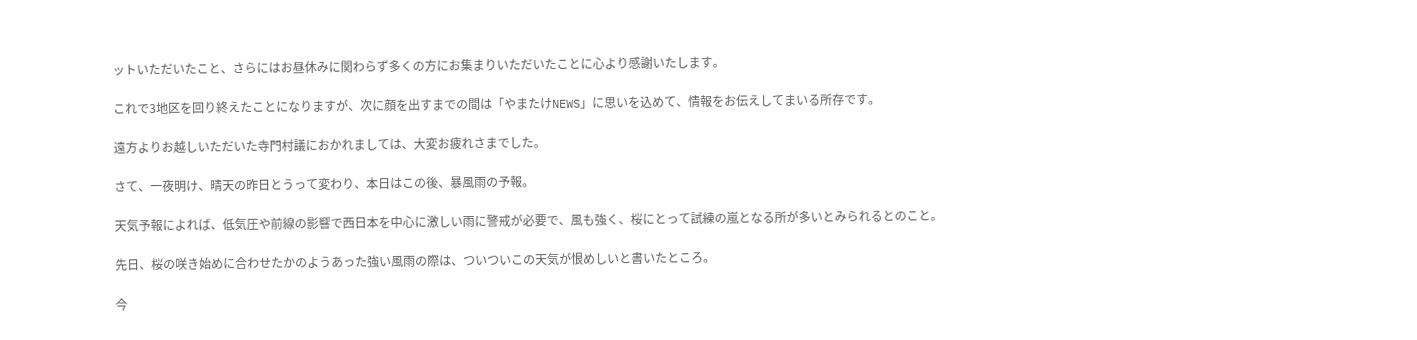ットいただいたこと、さらにはお昼休みに関わらず多くの方にお集まりいただいたことに心より感謝いたします。

これで3地区を回り終えたことになりますが、次に顔を出すまでの間は「やまたけNEWS」に思いを込めて、情報をお伝えしてまいる所存です。

遠方よりお越しいただいた寺門村議におかれましては、大変お疲れさまでした。

さて、一夜明け、晴天の昨日とうって変わり、本日はこの後、暴風雨の予報。

天気予報によれば、低気圧や前線の影響で西日本を中心に激しい雨に警戒が必要で、風も強く、桜にとって試練の嵐となる所が多いとみられるとのこと。

先日、桜の咲き始めに合わせたかのようあった強い風雨の際は、ついついこの天気が恨めしいと書いたところ。

今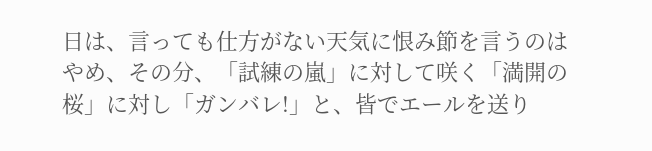日は、言っても仕方がない天気に恨み節を言うのはやめ、その分、「試練の嵐」に対して咲く「満開の桜」に対し「ガンバレ!」と、皆でエールを送り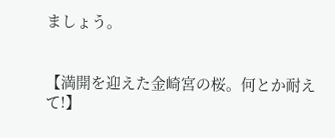ましょう。


【満開を迎えた金崎宮の桜。何とか耐えて!】